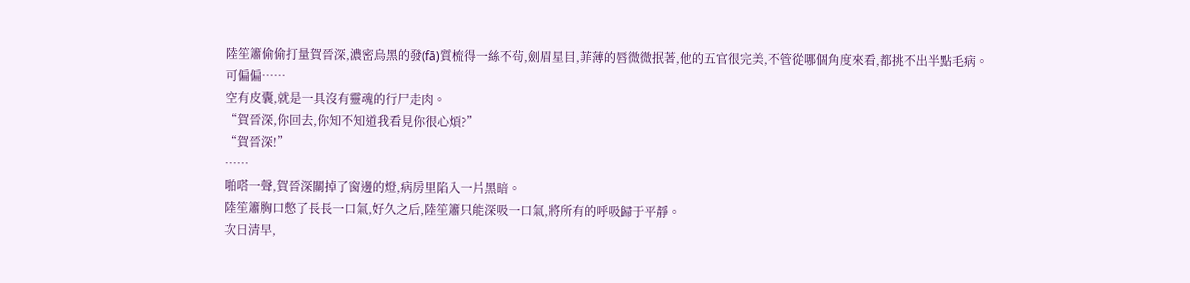陸笙簫偷偷打量賀晉深,濃密烏黑的發(fā)質梳得一絲不茍,劍眉星目,菲薄的唇微微抿著,他的五官很完美,不管從哪個角度來看,都挑不出半點毛病。
可偏偏……
空有皮囊,就是一具沒有靈魂的行尸走肉。
“賀晉深,你回去,你知不知道我看見你很心煩?”
“賀晉深!”
……
啪嗒一聲,賀晉深關掉了窗邊的燈,病房里陷入一片黑暗。
陸笙簫胸口憋了長長一口氣,好久之后,陸笙簫只能深吸一口氣,將所有的呼吸歸于平靜。
次日清早,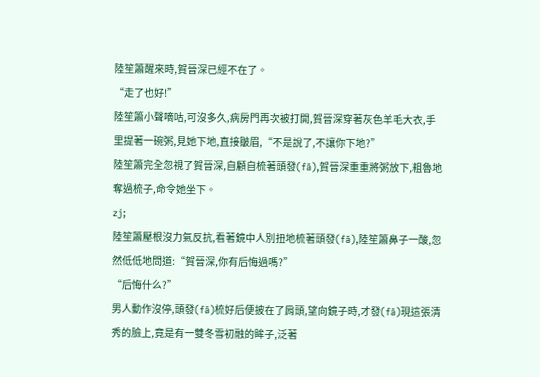陸笙簫醒來時,賀晉深已經不在了。
“走了也好!”
陸笙簫小聲嘀咕,可沒多久,病房門再次被打開,賀晉深穿著灰色羊毛大衣,手里提著一碗粥,見她下地,直接皺眉,“不是說了,不讓你下地?”
陸笙簫完全忽視了賀晉深,自顧自梳著頭發(fā),賀晉深重重將粥放下,粗魯地奪過梳子,命令她坐下。
zj;
陸笙簫壓根沒力氣反抗,看著鏡中人別扭地梳著頭發(fā),陸笙簫鼻子一酸,忽然低低地問道:“賀晉深,你有后悔過嗎?”
“后悔什么?”
男人動作沒停,頭發(fā)梳好后便披在了肩頭,望向鏡子時,才發(fā)現這張清秀的臉上,竟是有一雙冬雪初融的眸子,泛著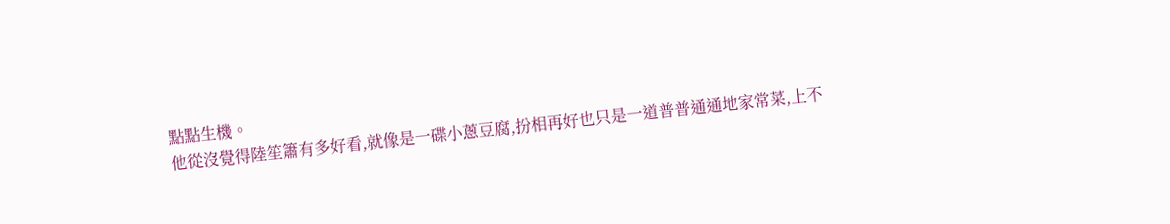點點生機。
他從沒覺得陸笙簫有多好看,就像是一碟小蔥豆腐,扮相再好也只是一道普普通通地家常菜,上不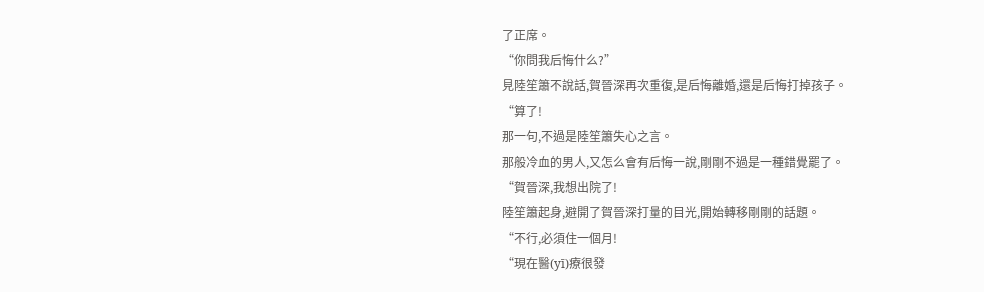了正席。
“你問我后悔什么?”
見陸笙簫不說話,賀晉深再次重復,是后悔離婚,還是后悔打掉孩子。
“算了!
那一句,不過是陸笙簫失心之言。
那般冷血的男人,又怎么會有后悔一說,剛剛不過是一種錯覺罷了。
“賀晉深,我想出院了!
陸笙簫起身,避開了賀晉深打量的目光,開始轉移剛剛的話題。
“不行,必須住一個月!
“現在醫(yī)療很發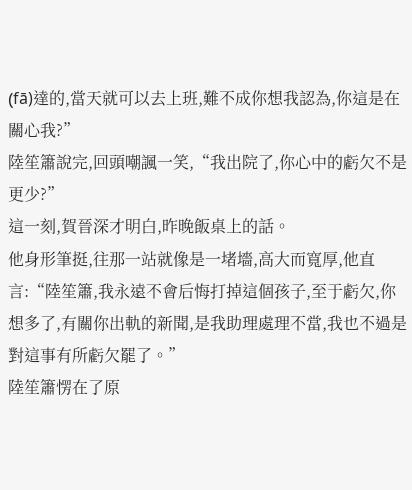(fā)達的,當天就可以去上班,難不成你想我認為,你這是在關心我?”
陸笙簫說完,回頭嘲諷一笑,“我出院了,你心中的虧欠不是更少?”
這一刻,賀晉深才明白,昨晚飯桌上的話。
他身形筆挺,往那一站就像是一堵墻,高大而寬厚,他直言:“陸笙簫,我永遠不會后悔打掉這個孩子,至于虧欠,你想多了,有關你出軌的新聞,是我助理處理不當,我也不過是對這事有所虧欠罷了。”
陸笙簫愣在了原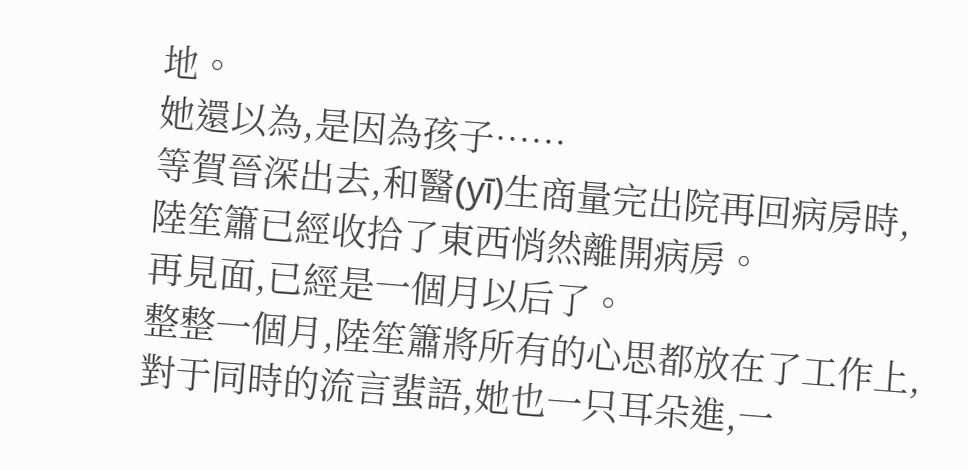地。
她還以為,是因為孩子……
等賀晉深出去,和醫(yī)生商量完出院再回病房時,陸笙簫已經收拾了東西悄然離開病房。
再見面,已經是一個月以后了。
整整一個月,陸笙簫將所有的心思都放在了工作上,對于同時的流言蜚語,她也一只耳朵進,一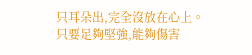只耳朵出,完全沒放在心上。
只要足夠堅強,能夠傷害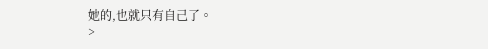她的,也就只有自己了。
>